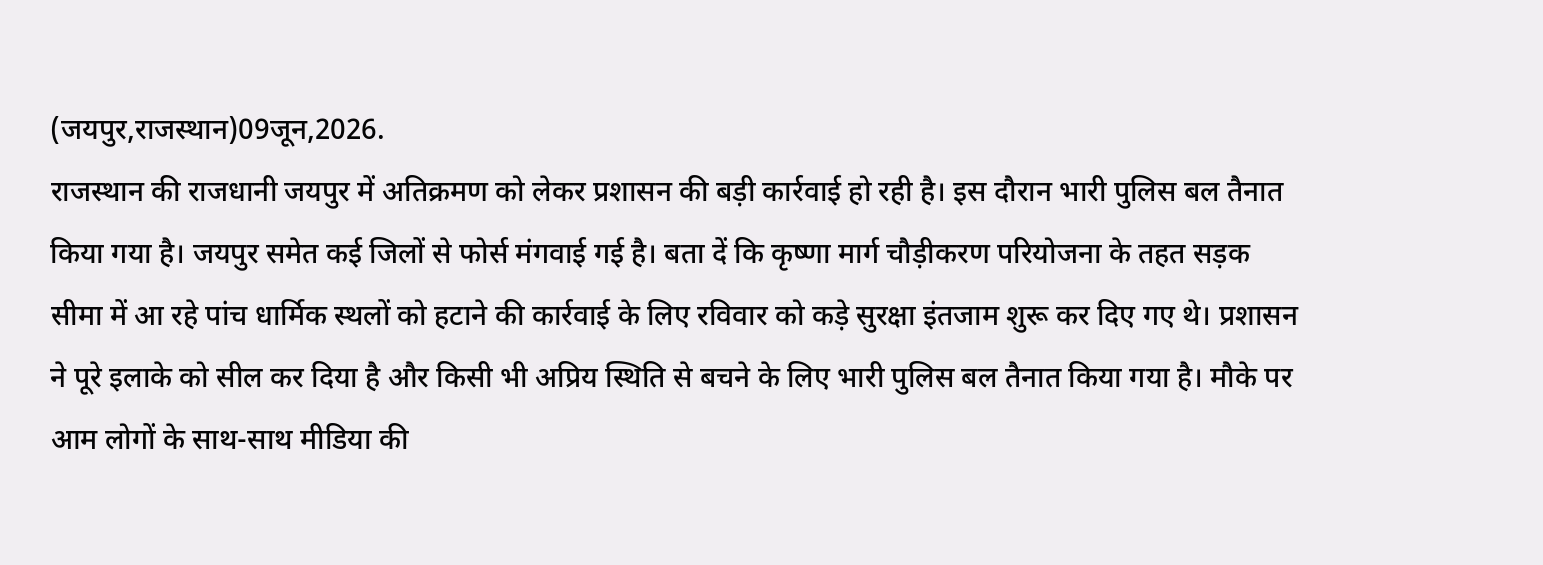(जयपुर,राजस्थान)09जून,2026.
राजस्थान की राजधानी जयपुर में अतिक्रमण को लेकर प्रशासन की बड़ी कार्रवाई हो रही है। इस दौरान भारी पुलिस बल तैनात किया गया है। जयपुर समेत कई जिलों से फोर्स मंगवाई गई है। बता दें कि कृष्णा मार्ग चौड़ीकरण परियोजना के तहत सड़क सीमा में आ रहे पांच धार्मिक स्थलों को हटाने की कार्रवाई के लिए रविवार को कड़े सुरक्षा इंतजाम शुरू कर दिए गए थे। प्रशासन ने पूरे इलाके को सील कर दिया है और किसी भी अप्रिय स्थिति से बचने के लिए भारी पुलिस बल तैनात किया गया है। मौके पर आम लोगों के साथ-साथ मीडिया की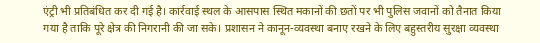एंट्री भी प्रतिबंधित कर दी गई है। कार्रवाई स्थल के आसपास स्थित मकानों की छतों पर भी पुलिस जवानों को तैनात किया गया है ताकि पूरे क्षेत्र की निगरानी की जा सके। प्रशासन ने कानून-व्यवस्था बनाए रखने के लिए बहुस्तरीय सुरक्षा व्यवस्था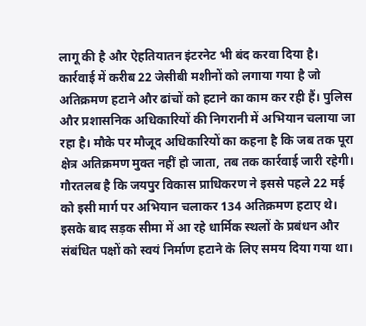लागू की है और ऐहतियातन इंटरनेट भी बंद करवा दिया है।
कार्रवाई में करीब 22 जेसीबी मशीनों को लगाया गया है जो अतिक्रमण हटाने और ढांचों को हटाने का काम कर रही हैं। पुलिस और प्रशासनिक अधिकारियों की निगरानी में अभियान चलाया जा रहा है। मौके पर मौजूद अधिकारियों का कहना है कि जब तक पूरा क्षेत्र अतिक्रमण मुक्त नहीं हो जाता, तब तक कार्रवाई जारी रहेगी।
गौरतलब है कि जयपुर विकास प्राधिकरण ने इससे पहले 22 मई को इसी मार्ग पर अभियान चलाकर 134 अतिक्रमण हटाए थे। इसके बाद सड़क सीमा में आ रहे धार्मिक स्थलों के प्रबंधन और संबंधित पक्षों को स्वयं निर्माण हटाने के लिए समय दिया गया था।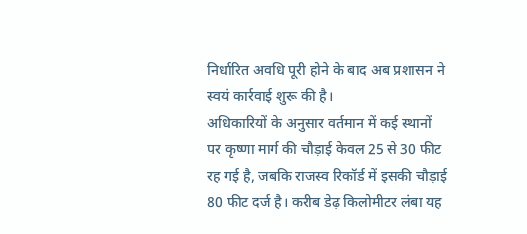निर्धारित अवधि पूरी होने के बाद अब प्रशासन ने स्वयं कार्रवाई शुरू की है।
अधिकारियों के अनुसार वर्तमान में कई स्थानों पर कृष्णा मार्ग की चौड़ाई केवल 25 से 30 फीट रह गई है, जबकि राजस्व रिकॉर्ड में इसकी चौड़ाई 80 फीट दर्ज है। करीब डेढ़ किलोमीटर लंबा यह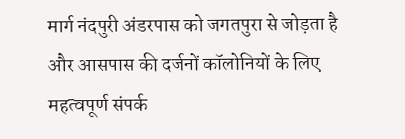मार्ग नंदपुरी अंडरपास को जगतपुरा से जोड़ता है और आसपास की दर्जनों कॉलोनियों के लिए महत्वपूर्ण संपर्क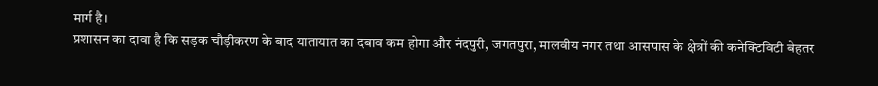मार्ग है।
प्रशासन का दावा है कि सड़क चौड़ीकरण के बाद यातायात का दबाव कम होगा और नंदपुरी, जगतपुरा, मालवीय नगर तथा आसपास के क्षेत्रों की कनेक्टिविटी बेहतर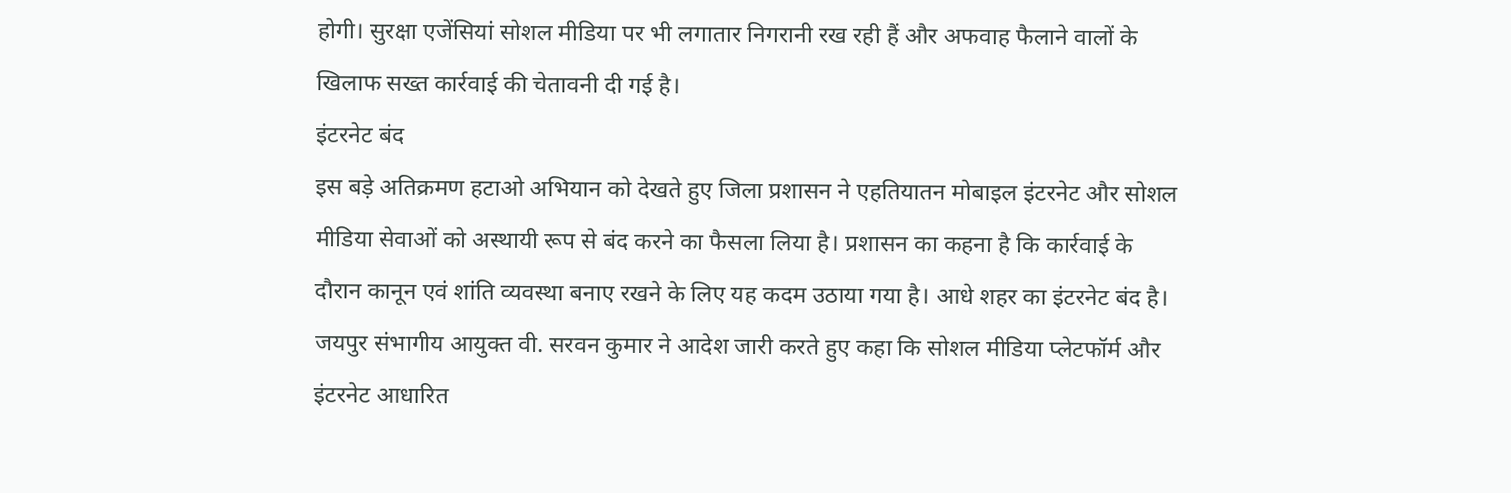होगी। सुरक्षा एजेंसियां सोशल मीडिया पर भी लगातार निगरानी रख रही हैं और अफवाह फैलाने वालों के खिलाफ सख्त कार्रवाई की चेतावनी दी गई है।
इंटरनेट बंद
इस बड़े अतिक्रमण हटाओ अभियान को देखते हुए जिला प्रशासन ने एहतियातन मोबाइल इंटरनेट और सोशल मीडिया सेवाओं को अस्थायी रूप से बंद करने का फैसला लिया है। प्रशासन का कहना है कि कार्रवाई के दौरान कानून एवं शांति व्यवस्था बनाए रखने के लिए यह कदम उठाया गया है। आधे शहर का इंटरनेट बंद है। जयपुर संभागीय आयुक्त वी. सरवन कुमार ने आदेश जारी करते हुए कहा कि सोशल मीडिया प्लेटफॉर्म और इंटरनेट आधारित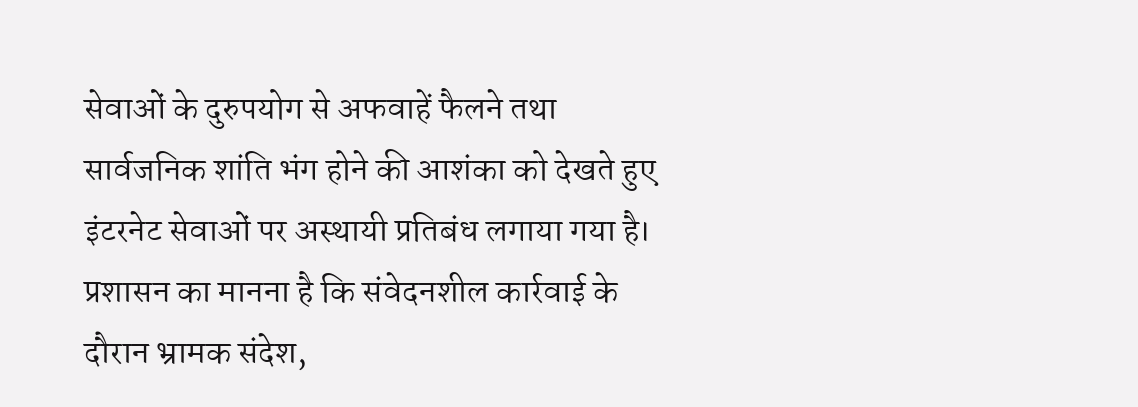सेवाओं के दुरुपयोग से अफवाहें फैलने तथा सार्वजनिक शांति भंग होने की आशंका को देखते हुए इंटरनेट सेवाओं पर अस्थायी प्रतिबंध लगाया गया है। प्रशासन का मानना है कि संवेदनशील कार्रवाई के दौरान भ्रामक संदेश,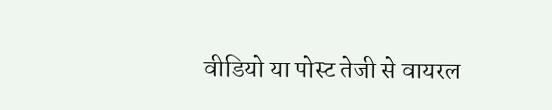वीडियो या पोस्ट तेजी से वायरल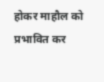होकर माहौल को प्रभावित कर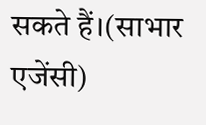सकते हैं।(साभार एजेंसी)